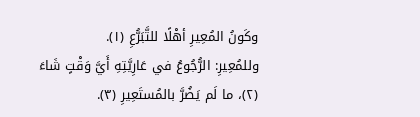وكَونُ المُعِيرِ أهْلًا للتَّبَرُّعِ (١).
وللمُعِيرِ: الرُّجُوعُ في عَارِيَّتِهِ أَيَّ وَقْتٍ شَاءَ (٢)، ما لَم يَضُرَّ بالمُستَعِيرِ (٣).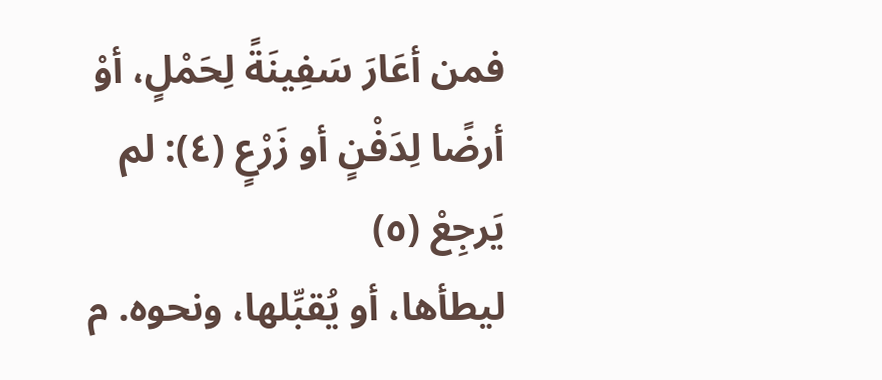فمن أعَارَ سَفِينَةً لِحَمْلٍ، أوْ أرضًا لِدَفْنٍ أو زَرْعٍ (٤): لم يَرجِعْ (٥)
ليطأها، أو يُقبِّلها، ونحوه. م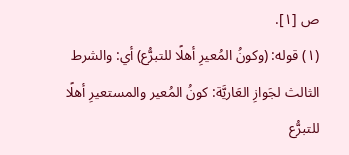ص [١].
(١) قوله: (وكونُ المُعيرِ أهلًا للتبرُّع) أي: والشرط الثالث لجَوازِ العَاريَّة: كونُ المُعير والمستعيرِ أهلًا للتبرُّع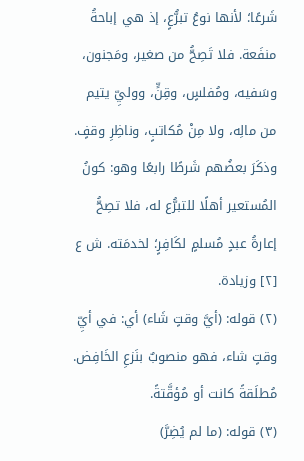شَرعًا؛ لأنها نوعُ تبرُّعٍ، إذ هي إباحةُ منفَعة. فلا تَصِحُّ من صغير، ومَجنون، وسَفيه، ومُفلسٍ، وقِنٍّ، ووليِّ يتيم من مالِه، ولا مِنْ مُكاتبٍ، وناظِرِ وقفٍ. وذكَرَ بعضُهم شَرطًا رابعًا وهو: كونُ المُستعير أهلًا للتبرُّع له، فلا تصِحُّ إعارةُ عبدٍ مُسلمٍ لكَافِرٍ؛ لخدمَته. ش ع [٢] وزيادة.
(٢) قوله: (أيَّ وقتٍ شَاء) أي: في أيِّ وقتٍ شاء، فهو منصوبٌ بنَزعِ الخَافِض. مُطلَقةً كانت أو مُؤقَّتةً.
(٣) قوله: (ما لم يُضِرَّ)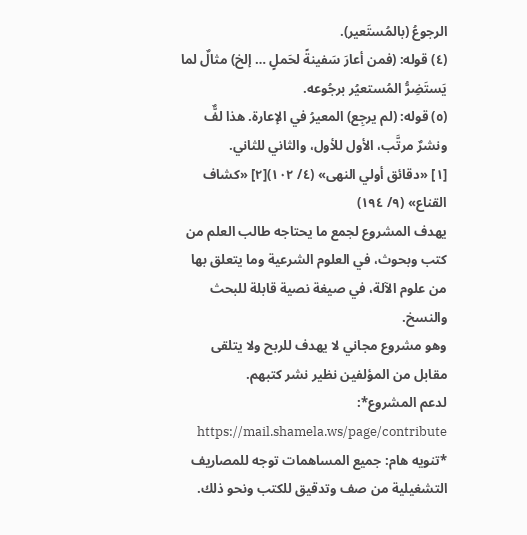الرجوعُ (بالمُستَعير).
(٤) قوله: (فمن أعارَ سَفينةً لحَملٍ … إلخ) مثالٌ لما يَستَضِرُّ المُستعيُر برجُوعه.
(٥) قوله: (لم يرجِع) المعيرُ في الإعارة. هذا لفٌّ ونشرٌ مرتَّب، الأول للأول، والثاني للثاني.
[١] «دقائق أولي النهى» (٤/ ١٠٢)[٢] «كشاف القناع» (٩/ ١٩٤)
يهدف المشروع لجمع ما يحتاجه طالب العلم من كتب وبحوث، في العلوم الشرعية وما يتعلق بها من علوم الآلة، في صيغة نصية قابلة للبحث والنسخ.
وهو مشروع مجاني لا يهدف للربح ولا يتلقى مقابل من المؤلفين نظير نشر كتبهم.
لدعم المشروع*: https://mail.shamela.ws/page/contribute
*تنويه هام: جميع المساهمات توجه للمصاريف التشغيلية من صف وتدقيق للكتب ونحو ذلك.